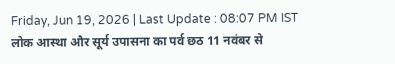Friday, Jun 19, 2026 | Last Update : 08:07 PM IST
लोक आस्था और सूर्य उपासना का पर्व छठ 11 नवंबर से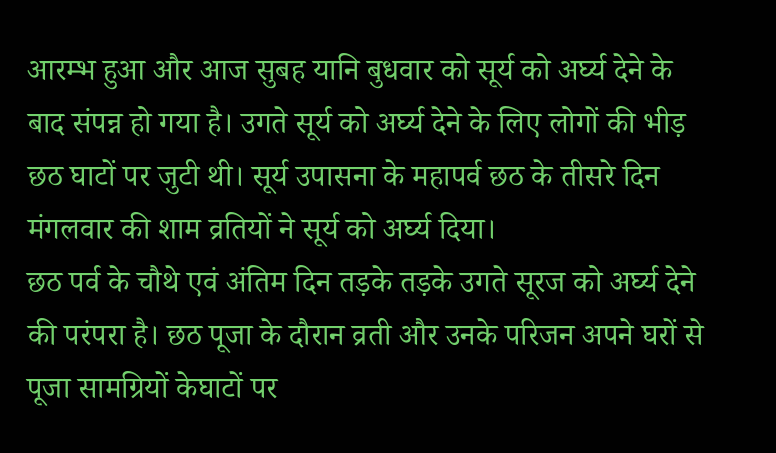आरम्भ हुआ और आज सुबह यानि बुधवार को सूर्य को अर्घ्य देने के बाद संपन्न हो गया है। उगते सूर्य को अर्घ्य देने के लिए लोगों की भीड़ छठ घाटों पर जुटी थी। सूर्य उपासना के महापर्व छठ के तीसरे दिन मंगलवार की शाम व्रतियों ने सूर्य को अर्घ्य दिया।
छठ पर्व के चौथे एवं अंतिम दिन तड़के तड़के उगते सूरज को अर्घ्य देने की परंपरा है। छठ पूजा के दौरान व्रती और उनके परिजन अपने घरों से पूजा सामग्रियों केघाटों पर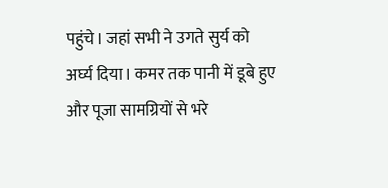पहुंचे। जहां सभी ने उगते सुर्य को अर्घ्य दिया। कमर तक पानी में डूबे हुए और पूजा सामग्रियों से भरे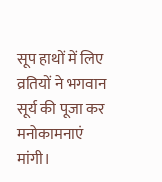सूप हाथों में लिए व्रतियों ने भगवान सूर्य की पूजा कर मनोकामनाएं मांगी।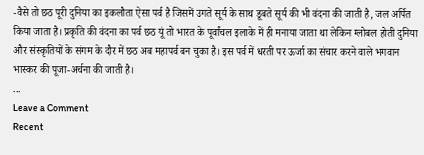-वैसे तो छठ पूरी दुनिया का इकलौता ऐसा पर्व है जिसमें उगते सूर्य के साथ डूबते सूर्य की भी वंदना की जाती है, जल अर्पित किया जाता है। प्रकृति की वंदना का पर्व छठ यूं तो भारत के पूर्वांचल इलाके में ही मनाया जाता था लेकिन ग्लोबल होती दुनिया और संस्कृतियों के संगम के दौर में छठ अब महापर्व बन चुका है। इस पर्व में धरती पर ऊर्जा का संचार करने वाले भगवान भास्कर की पूजा-अर्चना की जाती है।
...
Leave a Comment
Recent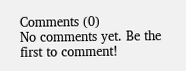Comments (0)
No comments yet. Be the first to comment!